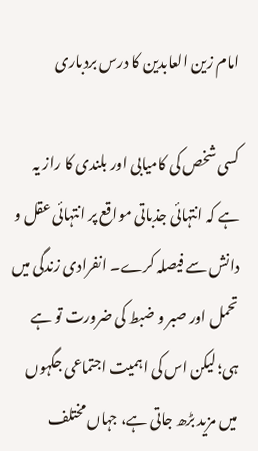امام زین العابدین کا درس بردباری

کسی شخص کی کامیابی اور بلندی کا راز یہ ہے کہ انتہائی جذباتی مواقع پر انتہائی عقل و دانش سے فیصلہ کرے۔ انفرادی زندگی میں تحمل اور صبر و ضبط کی ضرورت تو ہے ہی؛ لیکن اس کی اہمیت اجتماعی جگہوں میں مزید بڑھ جاتی ہے، جہاں مختلف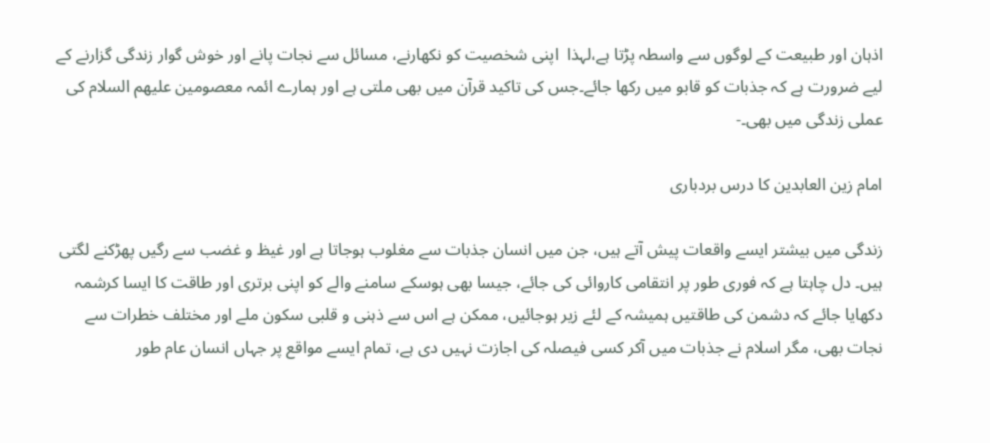اذہان اور طبیعت کے لوگوں سے واسطہ پڑتا ہے،لہذا  اپنی شخصیت کو نکھارنے، مسائل سے نجات پانے اور خوش گوار زندگی گزارنے کے لیے ضرورت ہے کہ جذبات کو قابو میں رکھا جائے۔جس کی تاکید قرآن میں بھی ملتی ہے اور ہمارے ائمہ معصومین علیھم السلام کی عملی زندگی میں بھی۔-

امام زین العابدین کا درس بردباری

زندگی میں بیشتر ایسے واقعات پیش آتے ہیں، جن میں انسان جذبات سے مغلوب ہوجاتا ہے اور غیظ و غضب سے رگیں پھڑکنے لگتی ہیں۔ دل چاہتا ہے کہ فوری طور پر انتقامی کاروائی کی جائے، جیسا بھی ہوسکے سامنے والے کو اپنی برتری اور طاقت کا ایسا کرشمہ دکھایا جائے کہ دشمن کی طاقتیں ہمیشہ کے لئے زیر ہوجائیں، ممکن ہے اس سے ذہنی و قلبی سکون ملے اور مختلف خطرات سے نجات بھی، مگر اسلام نے جذبات میں آکر کسی فیصلہ کی اجازت نہیں دی ہے، تمام ایسے مواقع پر جہاں انسان عام طور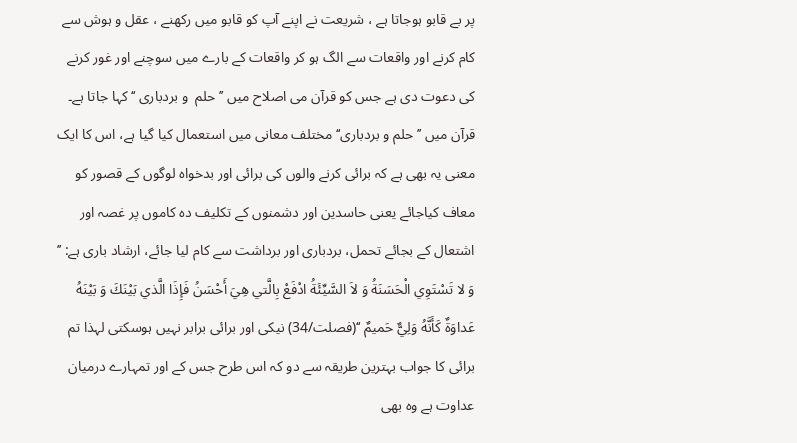پر بے قابو ہوجاتا ہے ، شریعت نے اپنے آپ کو قابو میں رکھنے ، عقل و ہوش سے کام کرنے اور واقعات سے الگ ہو کر واقعات کے بارے میں سوچنے اور غور کرنے کی دعوت دی ہے جس کو قرآن می اصلاح میں ’’ حلم  و بردباری ‘‘ کہا جاتا ہے۔
قرآن میں ’’ حلم و بردباری‘‘ مختلف معانی میں استعمال کیا گیا ہے، اس کا ایک معنی یہ بھی ہے کہ برائی کرنے والوں کی برائی اور بدخواہ لوگوں کے قصور کو معاف کیاجائے یعنی حاسدین اور دشمنوں کے تکلیف دہ کاموں پر غصہ اور اشتعال کے بجائے تحمل، بردباری اور برداشت سے کام لیا جائے، ارشاد باری ہے: ’’ وَ لا تَسْتَوِي الْحَسَنَةُ وَ لاَ السَّيِّئَةُ ادْفَعْ بِالَّتي هِيَ أَحْسَنُ فَإِذَا الَّذي بَيْنَكَ وَ بَيْنَهُ عَداوَةٌ كَأَنَّهُ وَلِيٌّ حَميمٌ ‘‘(فصلت/34) نیکی اور برائی برابر نہیں ہوسکتی لہذا تم برائی کا جواب بہترین طریقہ سے دو کہ اس طرح جس کے اور تمہارے درمیان عداوت ہے وہ بھی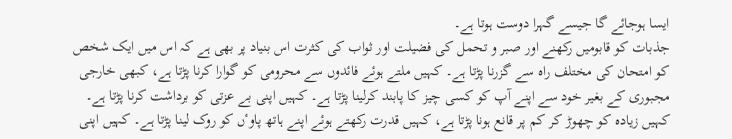ایسا ہوجائے گا جیسے گہرا دوست ہوتا ہے۔
جذبات کو قابومیں رکھنے اور صبر و تحمل کی فضیلت اور ثواب کی کثرت اس بنیاد پر بھی ہے کہ اس میں ایک شخص کو امتحان کی مختلف راہ سے گزرنا پڑتا ہے۔ کہیں ملتے ہوئے فائدوں سے محرومی کو گوارا کرنا پڑتا ہے، کبھی خارجی مجبوری کے بغیر خود سے اپنے آپ کو کسی چیز کا پابند کرلینا پڑتا ہے۔ کہیں اپنی بے عزتی کو برداشت کرنا پڑتا ہے۔ کہیں زیادہ کو چھوڑ کر کم پر قانع ہونا پڑتا ہے، کہیں قدرت رکھتے ہوئے اپنے ہاتھ پاوٴں کو روک لینا پڑتا ہے۔ کہیں اپنی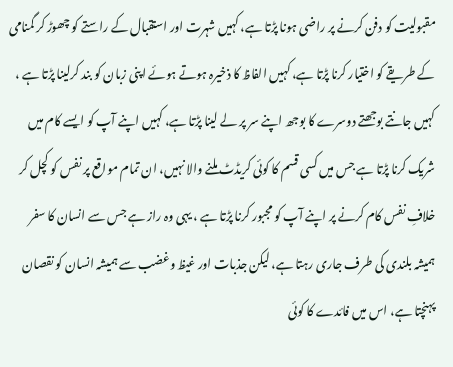مقبولیت کو دفن کرنے پر راضی ہونا پڑتا ہے، کہیں شہرت اور استقبال کے راستے کو چھوڑ کر گمنامی کے طریقے کو اختیار کرنا پڑتا ہے، کہیں الفاظ کا ذخیرہ ہوتے ہوئے اپنی زبان کو بند کرلینا پڑتا ہے ، کہیں جانتے بوجھتے دوسرے کا بوجھ اپنے سر پر لے لینا پڑتا ہے، کہیں اپنے آپ کو ایسے کام میں شریک کرنا پڑتا ہے جس میں کسی قسم کا کوئی کریڈٹ ملنے والا نہیں، ان تمام مواقع پر نفس کو کچل کر خلافِ نفس کام کرنے پر اپنے آپ کو مجبور کرنا پڑتا ہے ، یہی وہ راز ہے جس سے انسان کا سفر ہمیشہ بلندی کی طرف جاری رہتا ہے، لیکن جذبات اور غیظ وغضب سے ہمیشہ انسان کو نقصان پہنچتا ہے، اس میں فائدے کا کوئی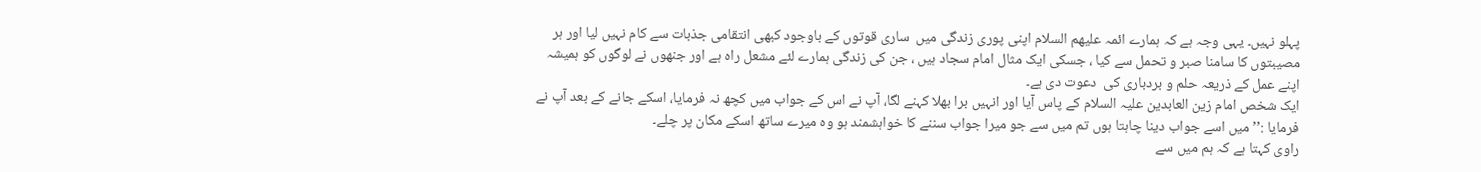پہلو نہیں۔ یہی وجہ ہے کہ ہمارے ائمہ علیھم السلام اپنی پوری زندگی میں  ساری قوتوں کے باوجود کبھی انتقامی جذبات سے کام نہیں لیا اور ہر مصیبتوں کا سامنا صبر و تحمل سے کیا ، جسکی ایک مثال امام سجاد ہیں ، جن کی زندگی ہمارے لئے مشعل راہ ہے اور جنھوں نے لوگوں کو ہمیشہ اپنے عمل کے ذریعہ حلم و بردباری کی  دعوت دی ہے۔
ایک شخص امام زین العابدین علیہ السلام کے پاس آیا اور انہیں برا بھلا کہنے لگا، آپ نے اس کے جواب میں کچھ نہ فرمایا، اسکے جانے کے بعد آپ نے فرمایا :’’ میں اسے جواب دینا چاہتا ہوں تم میں سے جو میرا جواب سننے کا خواہشمند ہو وہ میرے ساتھ اسکے مکان پر چلے۔
راوی کہتا ہے کہ ہم میں سے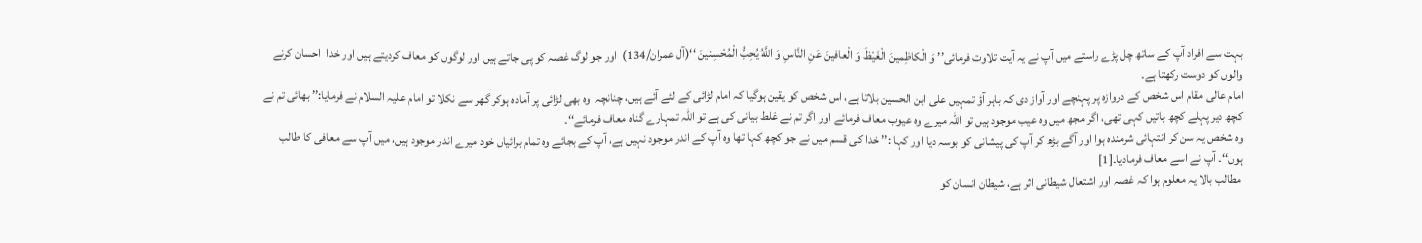بہت سے افراد آپ کے ساتھ چل پڑے راستے میں آپ نے یہ آیت تلاوت فرمائی’’ وَ الْكاظِمينَ الْغَيْظَ وَ الْعافينَ عَنِ النَّاسِ وَ اللَّهُ يُحِبُّ الْمُحْسِنينَ ‘‘(آل عمران/134)  اور جو لوگ غصہ کو پی جاتے ہیں اور لوگوں کو معاف کردیتے ہیں اور خدا  احسان کرنے والوں کو دوست رکھتا ہے۔
امام عالی مقام اس شخص کے دروازہ پر پہنچے اور آواز دی کہ باہر آؤ تمہیں علی ابن الحسین بلاتا ہے، اس شخص کو یقین ہوگیا کہ امام لڑائی کے لئے آئے ہیں، چنانچہ  وہ بھی لڑائی پر آمادہ ہوکر گھر سے نکلا تو امام علیہ السلام نے فرمایا:’’ بھائی تم نے کچھ دیر پہلے کچھ باتیں کہی تھی، اگر مجھ میں وہ عیب موجود ہیں تو اللہ میرے وہ عیوب معاف فرمائے اور اگر تم نے غلط بیانی کی ہے تو اللہ تمہارے گناہ معاف فرمائے‘‘۔
وہ شخص یہ سن کر انتہائی شرمندہ ہوا اور آگے بڑھ کر آپ کی پیشانی کو بوسہ دیا اور کہا :’’ خدا کی قسم میں نے جو کچھ کہا تھا وہ آپ کے اندر موجود نہیں ہے، آپ کے بجائے وہ تمام برائیاں خود میرے اندر موجود ہیں، میں آپ سے معافی کا طالب ہوں‘‘۔ آپ نے اسے معاف فرمادیا۔[1]
 مطالب بالا یہ معلوم ہوا کہ غصہ اور اشتعال شیطانی اثر ہے، شیطان انسان کو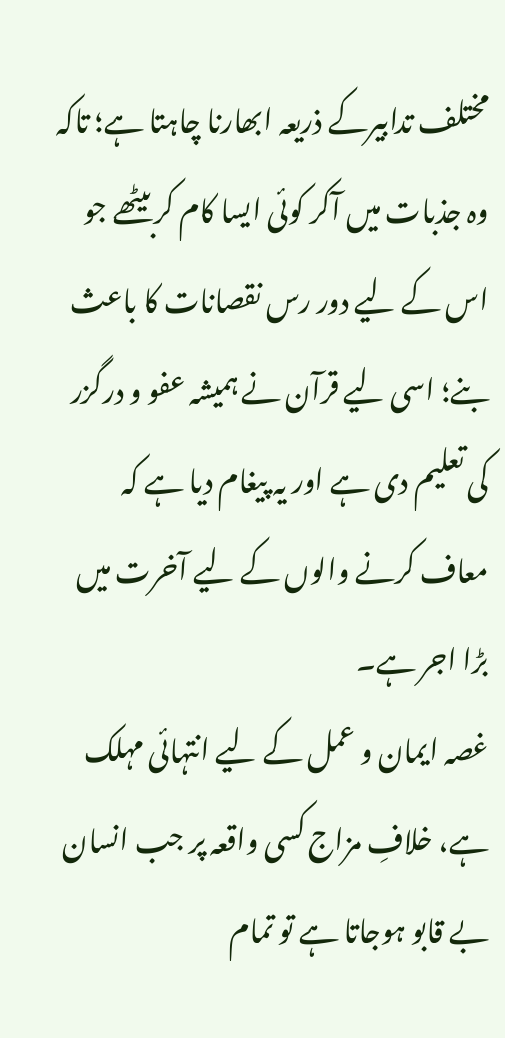مختلف تدابیرکے ذریعہ ابھارنا چاہتا ہے؛ تاکہ وہ جذبات میں آکر کوئی ایسا کام کربیٹھے جو اس کے لیے دور رس نقصانات کا باعث بنے؛ اسی لیے قرآن نے ہمیشہ عفو و درگزر کی تعلیم دی ہے اور یہ پیغام دیا ہے کہ معاف کرنے والوں کے لیے آخرت میں بڑا اجر ہے۔
غصہ ایمان و عمل کے لیے انتہائی مہلک ہے، خلافِ مزاج کسی واقعہ پر جب انسان بے قابو ہوجاتا ہے تو تمام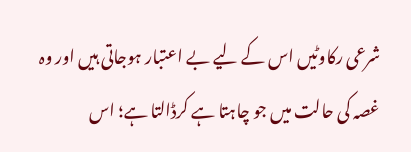شرعی رکاوٹیں اس کے لیے بے اعتبار ہوجاتی ہیں اور وہ غصہ کی حالت میں جو چاہتا ہے کرڈالتا ہے؛ اس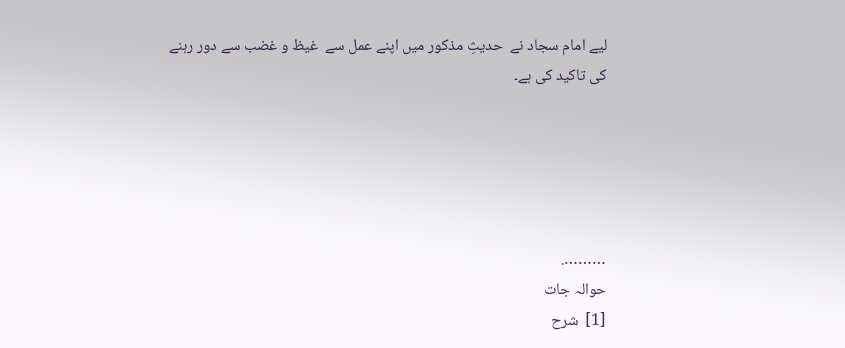لیے امام سجاد نے  حدیثِ مذکور میں اپنے عمل سے  غیظ و غضب سے دور رہنے کی تاکید کی ہے۔





……….
حوالہ جات
[1]  شرح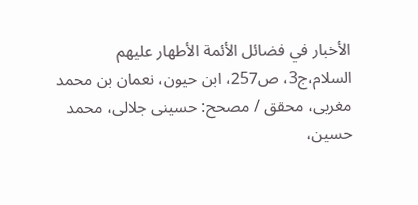الأخبار في فضائل الأئمة الأطهار عليهم السلام،ج3، ص257، ابن حيون، نعمان بن محمد مغربى، محقق / مصحح: حسينى جلالى، محمد حسين،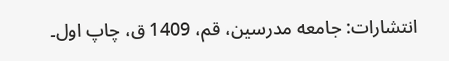انتشارات: جامعه مدرسين، قم، 1409 ق، چاپ اول۔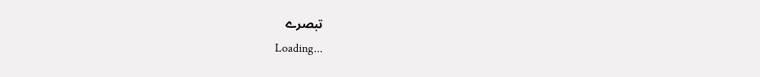تبصرے
Loading...